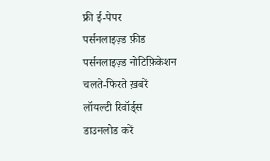फ्री ई-पेपर
पर्सनलाइज़्ड फ़ीड
पर्सनलाइज़्ड नोटिफ़िकेशन
चलते-फिरते ख़बरें
लॉयल्टी रिवॉर्ड्स
डाउनलोड करें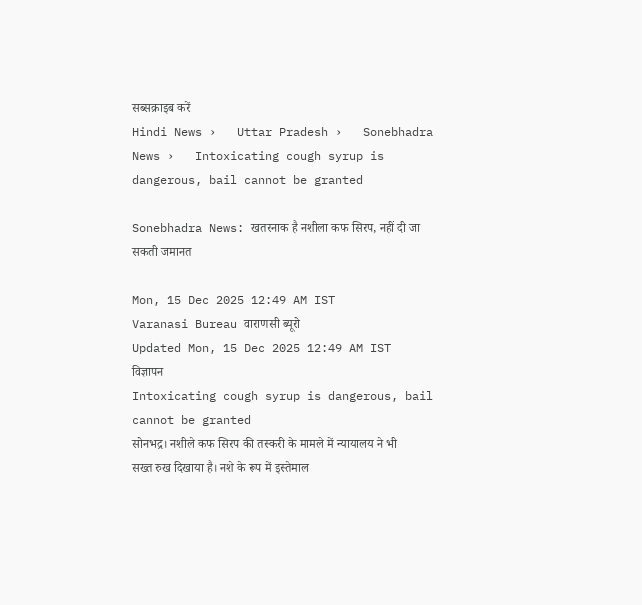सब्सक्राइब करें
Hindi News ›   Uttar Pradesh ›   Sonebhadra News ›   Intoxicating cough syrup is dangerous, bail cannot be granted

Sonebhadra News: खतरनाक है नशीला कफ सिरप, नहीं दी जा सकती जमानत

Mon, 15 Dec 2025 12:49 AM IST
Varanasi Bureau वाराणसी ब्यूरो
Updated Mon, 15 Dec 2025 12:49 AM IST
विज्ञापन
Intoxicating cough syrup is dangerous, bail cannot be granted
सोनभद्र। नशीले कफ सिरप की तस्करी के मामले में न्यायालय ने भी सख्त रुख दिखाया है। नशे के रूप में इस्तेमाल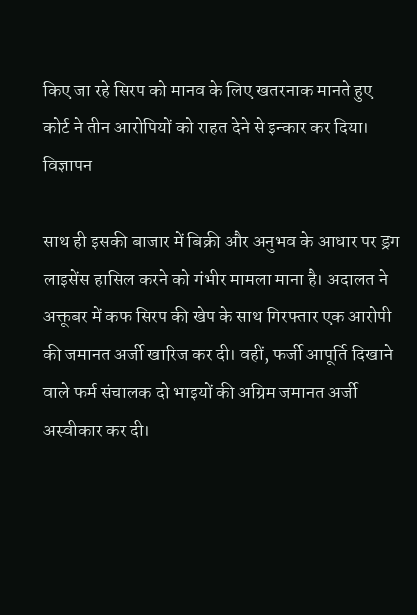किए जा रहे सिरप को मानव के लिए खतरनाक मानते हुए कोर्ट ने तीन आरोपियों को राहत देने से इन्कार कर दिया।
विज्ञापन

साथ ही इसकी बाजार में बिक्री और अनुभव के आधार पर ड्रग लाइसेंस हासिल करने को गंभीर मामला माना है। अदालत ने अक्तूबर में कफ सिरप की खेप के साथ गिरफ्तार एक आरोपी की जमानत अर्जी खारिज कर दी। वहीं, फर्जी आपूर्ति दिखाने वाले फर्म संचालक दो भाइयों की अग्रिम जमानत अर्जी अस्वीकार कर दी।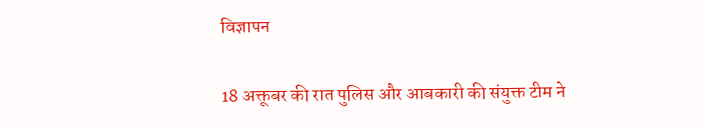विज्ञापन

18 अक्तूबर की रात पुलिस और आबकारी की संयुक्त टीम ने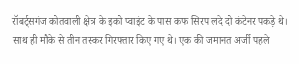रॉबर्ट्सगंज कोतवाली क्षेत्र के इको प्वाइंट के पास कफ सिरप लदे दो कंटेनर पकड़े थे। साथ ही मौके से तीन तस्कर गिरफ्तार किए गए थे। एक की जमानत अर्जी पहले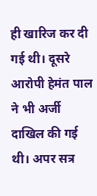ही खारिज कर दी गई थी। दूसरे आरोपी हेमंत पाल ने भी अर्जी दाखिल की गई थी। अपर सत्र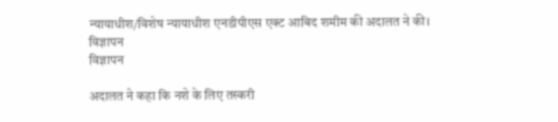न्यायाधीश/विशेष न्यायाधीश एनडीपीएस एक्ट आबिद शमीम की अदालत ने की।
विज्ञापन
विज्ञापन

अदालत ने कहा कि नशे के लिए तस्करी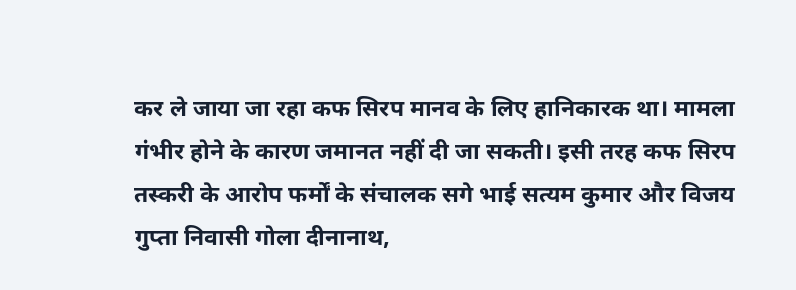कर ले जाया जा रहा कफ सिरप मानव के लिए हानिकारक था। मामला गंभीर होने के कारण जमानत नहीं दी जा सकती। इसी तरह कफ सिरप तस्करी के आरोप फर्मों के संचालक सगे भाई सत्यम कुमार और विजय गुप्ता निवासी गोला दीनानाथ,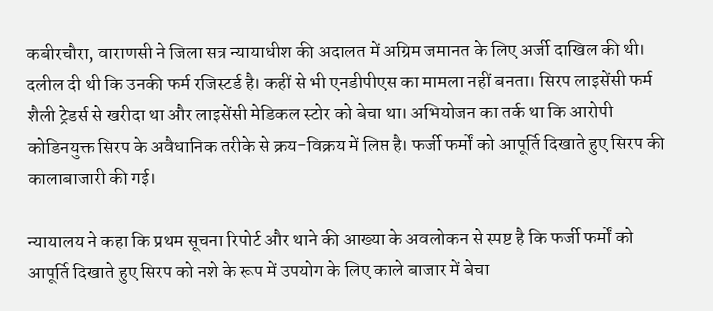कबीरचौरा, वाराणसी ने जिला सत्र न्यायाधीश की अदालत में अग्रिम जमानत के लिए अर्जी दाखिल की थी। दलील दी थी कि उनकी फर्म रजिस्टर्ड है। कहीं से भी एनडीपीएस का मामला नहीं बनता। सिरप लाइसेंसी फर्म शैली ट्रेडर्स से खरीदा था और लाइसेंसी मेडिकल स्टोर को बेचा था। अभियोजन का तर्क था कि आरोपी कोडिनयुक्त सिरप के अवैधानिक तरीके से क्रय-विक्रय में लिप्त है। फर्जी फर्मों को आपूर्ति दिखाते हुए सिरप की कालाबाजारी की गई।

न्यायालय ने कहा कि प्रथम सूचना रिपोर्ट और थाने की आख्या के अवलोकन से स्पष्ट है कि फर्जी फर्मों को आपूर्ति दिखाते हुए सिरप को नशे के रूप में उपयोग के लिए काले बाजार में बेचा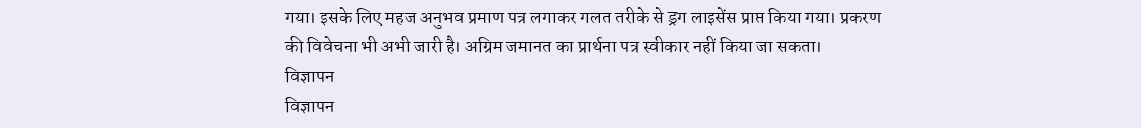गया। इसके लिए महज अनुभव प्रमाण पत्र लगाकर गलत तरीके से ड्रग लाइसेंस प्राप्त किया गया। प्रकरण की विवेचना भी अभी जारी है। अग्रिम जमानत का प्रार्थना पत्र स्वीकार नहीं किया जा सकता।
विज्ञापन
विज्ञापन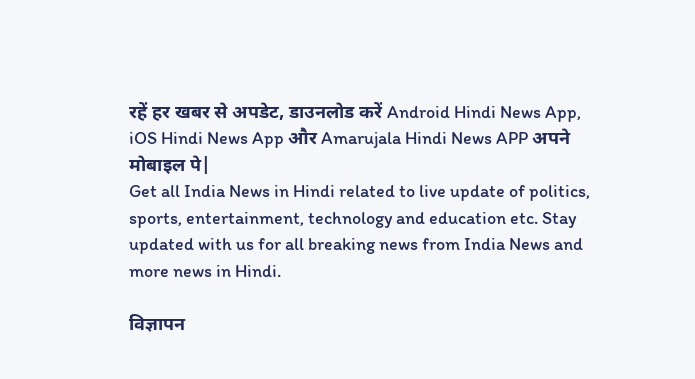रहें हर खबर से अपडेट, डाउनलोड करें Android Hindi News App, iOS Hindi News App और Amarujala Hindi News APP अपने मोबाइल पे|
Get all India News in Hindi related to live update of politics, sports, entertainment, technology and education etc. Stay updated with us for all breaking news from India News and more news in Hindi.

विज्ञापन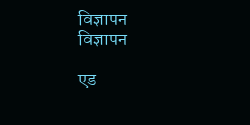विज्ञापन
विज्ञापन

एड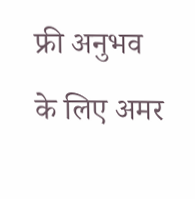फ्री अनुभव के लिए अमर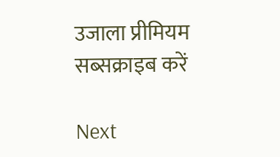उजाला प्रीमियम सब्सक्राइब करें

Next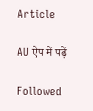Article

AU ऐप में पढ़ें

Followed